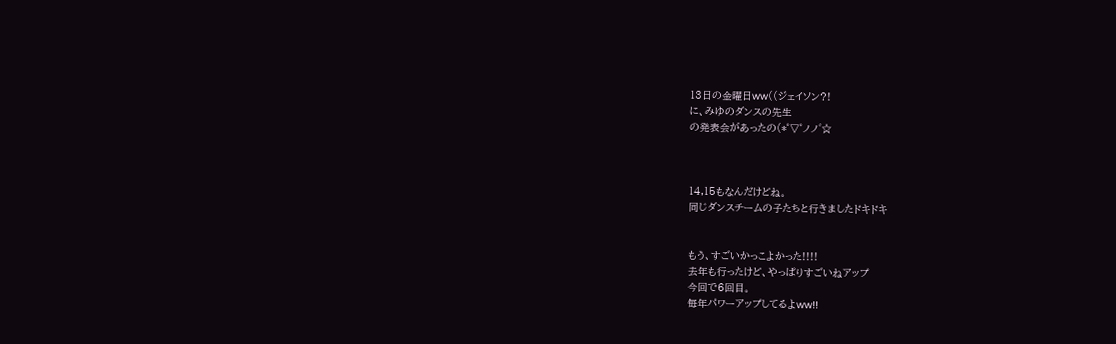13日の金曜日ww((ジェイソン?!
に、みゆのダンスの先生
の発表会があったの(*゜▽゜ノノ゛☆



14,15もなんだけどね。
同じダンスチームの子たちと行きましたドキドキ


もう、すごいかっこよかった!!!!
去年も行ったけど、やっぱりすごいねアップ
今回で6回目。
毎年パワーアップしてるよww!!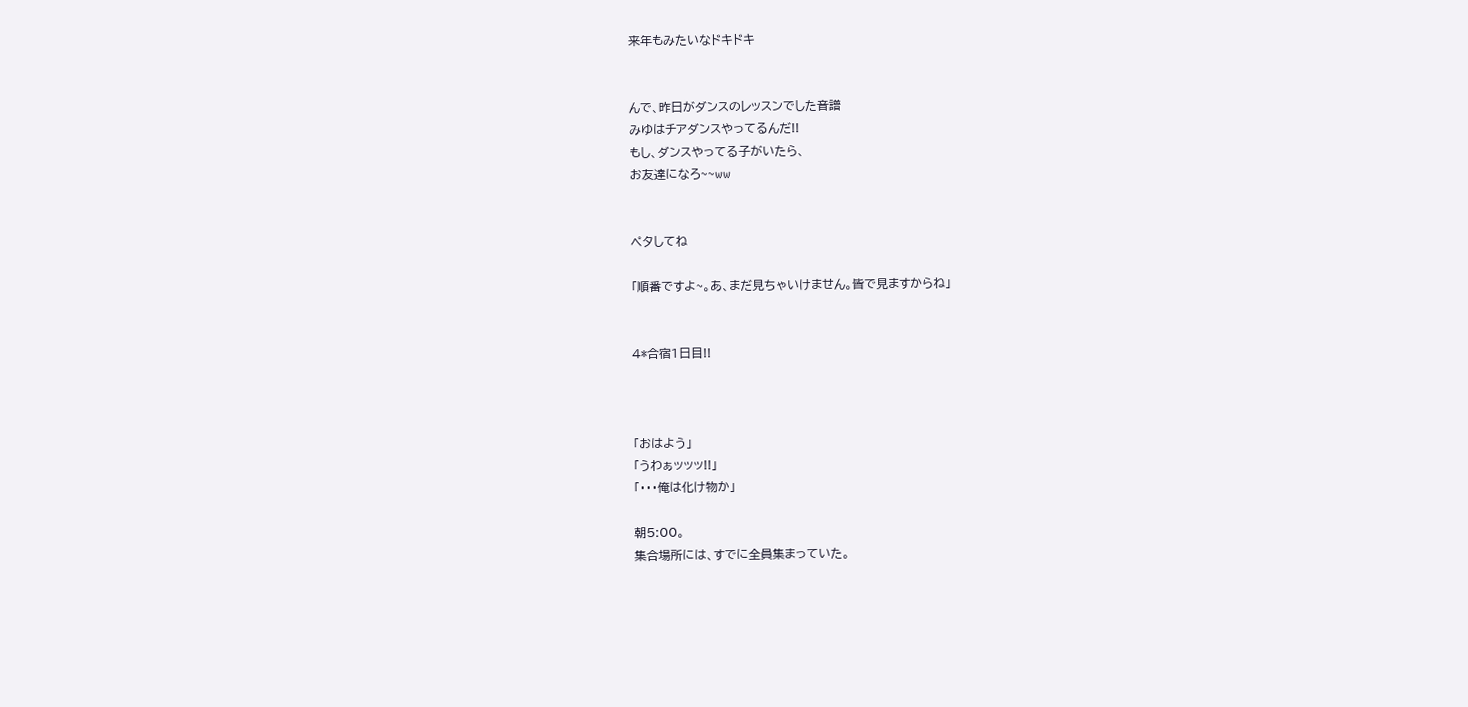来年もみたいなドキドキ


んで、昨日がダンスのレッスンでした音譜
みゆはチアダンスやってるんだ!!
もし、ダンスやってる子がいたら、
お友達になろ~~ww


ペタしてね

「順番ですよ~。あ、まだ見ちゃいけません。皆で見ますからね」


4*合宿1日目!!



「おはよう」
「うわぁッッッ!!」
「・・・俺は化け物か」

朝5:00。
集合場所には、すでに全員集まっていた。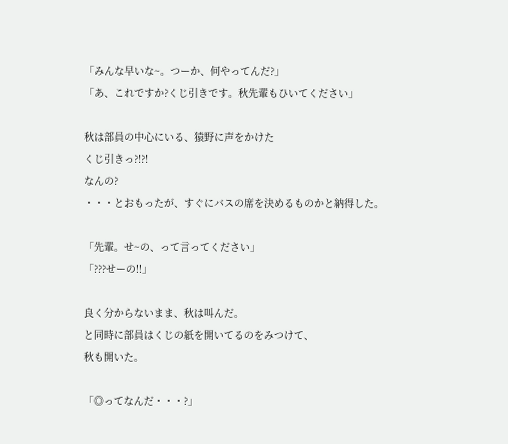「みんな早いな~。つーか、何やってんだ?」
「あ、これですか?くじ引きです。秋先輩もひいてください」

秋は部員の中心にいる、猿野に声をかけた
くじ引きっ?!?!
なんの?
・・・とおもったが、すぐにバスの席を決めるものかと納得した。

「先輩。せ~の、って言ってください」
「???せーの!!」

良く分からないまま、秋は叫んだ。
と同時に部員はくじの紙を開いてるのをみつけて、
秋も開いた。

「◎ってなんだ・・・?」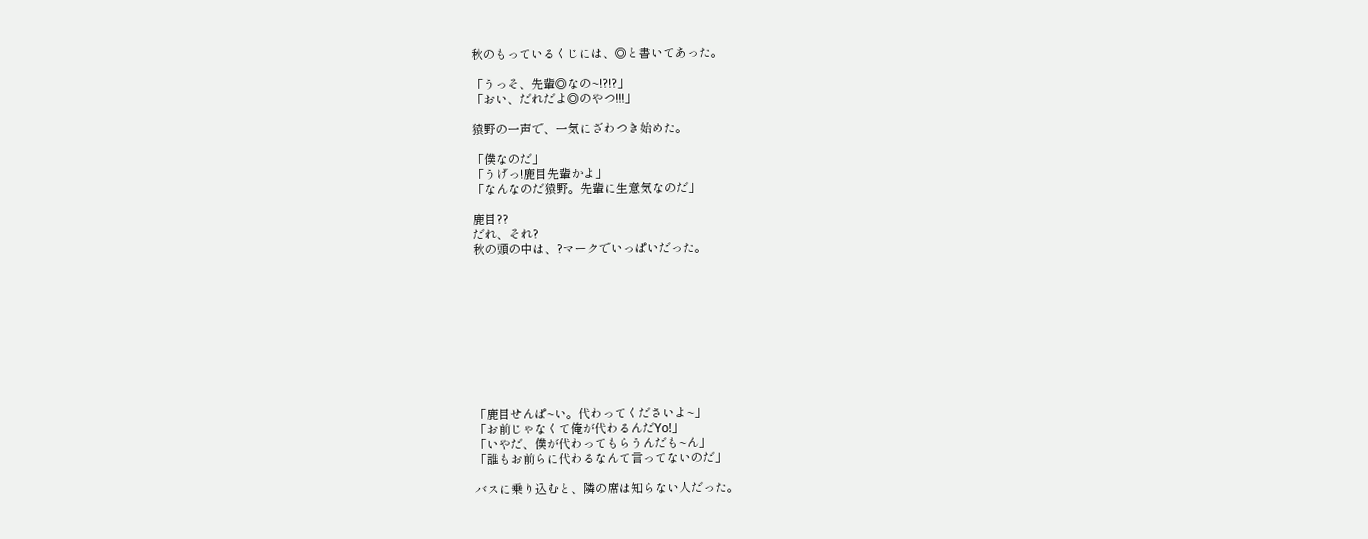秋のもっているくじには、◎と書いてあった。

「うっそ、先輩◎なの~!?!?」
「おい、だれだよ◎のやつ!!!」

猿野の一声で、一気にざわつき始めた。

「僕なのだ」
「うげっ!鹿目先輩かよ」
「なんなのだ猿野。先輩に生意気なのだ」

鹿目??
だれ、それ?
秋の頭の中は、?マークでいっぱいだった。










「鹿目せんぱ~い。代わってくださいよ~」
「お前じゃなくて俺が代わるんだYo!」
「いやだ、僕が代わってもらうんだも~ん」
「誰もお前らに代わるなんて言ってないのだ」

バスに乗り込むと、隣の席は知らない人だった。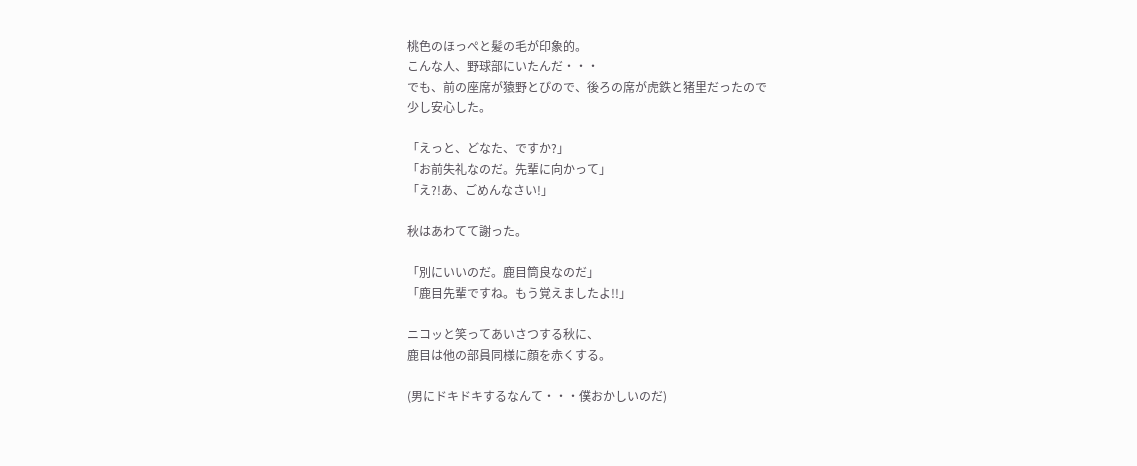桃色のほっぺと髪の毛が印象的。
こんな人、野球部にいたんだ・・・
でも、前の座席が猿野とぴので、後ろの席が虎鉄と猪里だったので
少し安心した。

「えっと、どなた、ですか?」
「お前失礼なのだ。先輩に向かって」
「え?!あ、ごめんなさい!」

秋はあわてて謝った。

「別にいいのだ。鹿目筒良なのだ」
「鹿目先輩ですね。もう覚えましたよ!!」

ニコッと笑ってあいさつする秋に、
鹿目は他の部員同様に顔を赤くする。

(男にドキドキするなんて・・・僕おかしいのだ)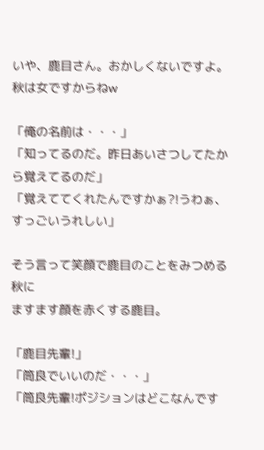いや、鹿目さん。おかしくないですよ。
秋は女ですからねw

「俺の名前は・・・」
「知ってるのだ。昨日あいさつしてたから覚えてるのだ」
「覚えててくれたんですかぁ?!うわぁ、すっごいうれしい」

そう言って笑顔で鹿目のことをみつめる秋に
ますます顔を赤くする鹿目。

「鹿目先輩!」
「筒良でいいのだ・・・」
「筒良先輩!ポジションはどこなんです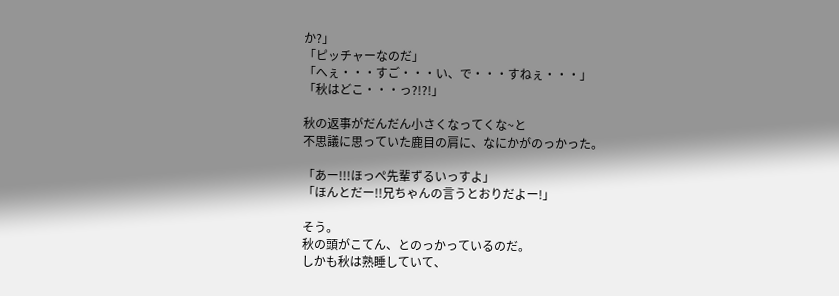か?」
「ピッチャーなのだ」
「へぇ・・・すご・・・い、で・・・すねぇ・・・」
「秋はどこ・・・っ?!?!」

秋の返事がだんだん小さくなってくな~と
不思議に思っていた鹿目の肩に、なにかがのっかった。

「あー!!!ほっぺ先輩ずるいっすよ」
「ほんとだー!!兄ちゃんの言うとおりだよー!」

そう。
秋の頭がこてん、とのっかっているのだ。
しかも秋は熟睡していて、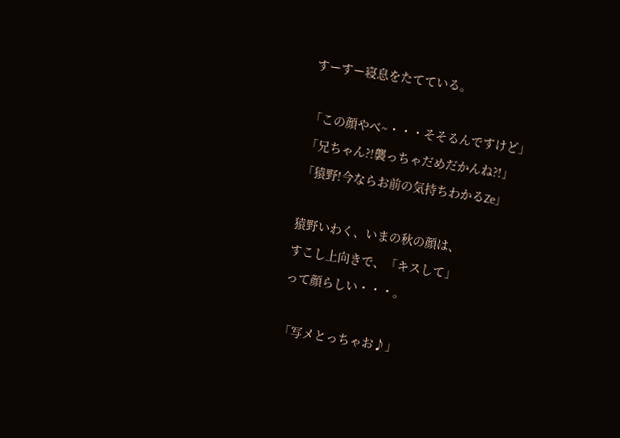すーすー寝息をたてている。

「この顔やべ~・・・そそるんですけど」
「兄ちゃん?!襲っちゃだめだかんね?!」
「猿野!今ならお前の気持ちわかるZe」

猿野いわく、いまの秋の顔は、
すこし上向きで、「キスして」
って顔らしい・・・。

「写メとっちゃお♪」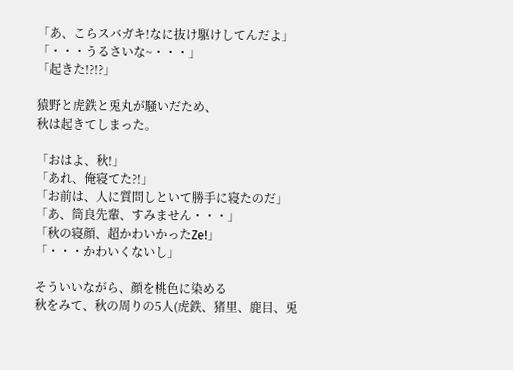「あ、こらスバガキ!なに抜け駆けしてんだよ」
「・・・うるさいな~・・・」
「起きた!?!?」

猿野と虎鉄と兎丸が騒いだため、
秋は起きてしまった。

「おはよ、秋!」
「あれ、俺寝てた?!」
「お前は、人に質問しといて勝手に寝たのだ」
「あ、筒良先輩、すみません・・・」
「秋の寝顔、超かわいかったZe!」
「・・・かわいくないし」

そういいながら、顔を桃色に染める
秋をみて、秋の周りの5人(虎鉄、猪里、鹿目、兎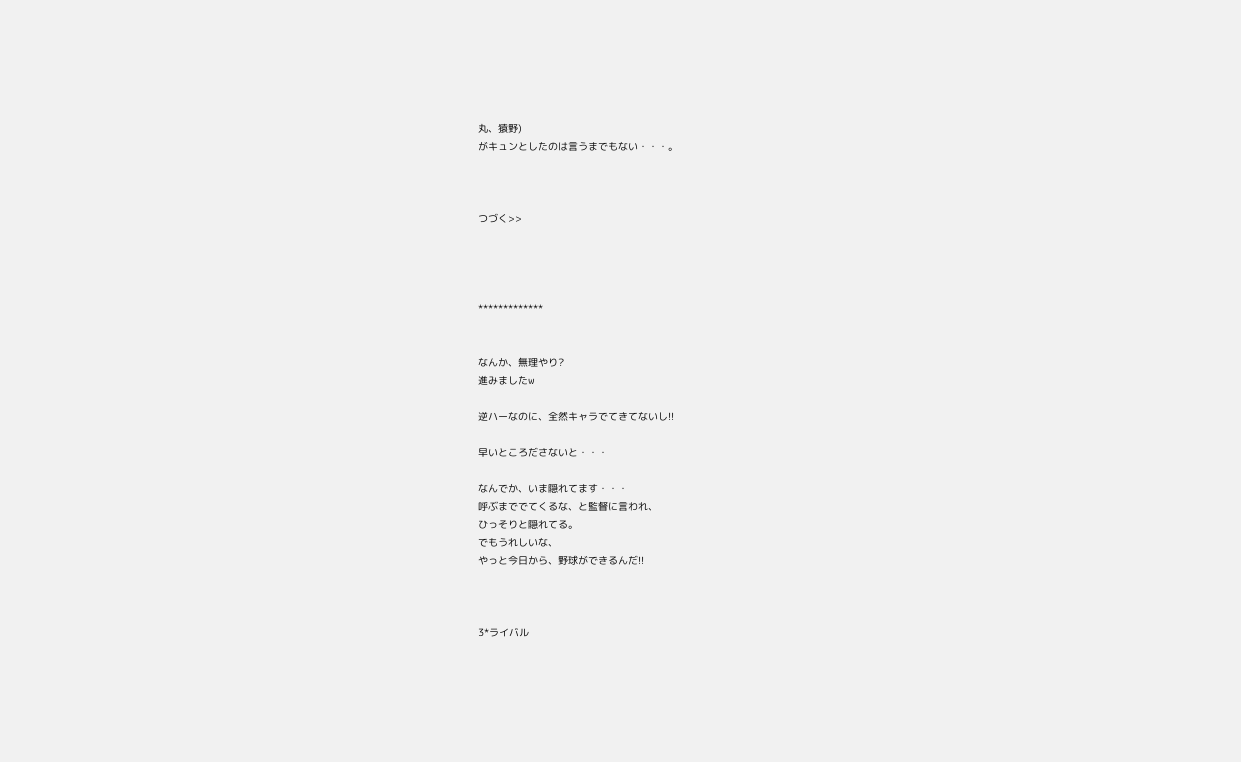丸、猿野)
がキュンとしたのは言うまでもない・・・。



つづく>>




*************


なんか、無理やり?
進みましたw

逆ハーなのに、全然キャラでてきてないし!!

早いところださないと・・・

なんでか、いま隠れてます・・・
呼ぶまででてくるな、と監督に言われ、
ひっそりと隠れてる。
でもうれしいな、
やっと今日から、野球ができるんだ!!



3*ライバル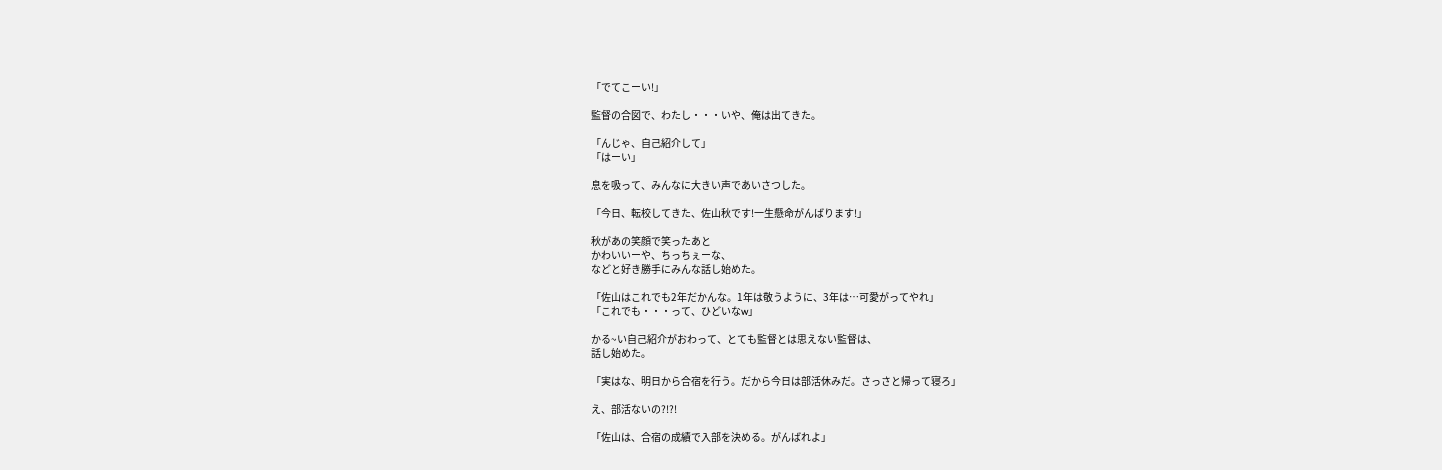「でてこーい!」

監督の合図で、わたし・・・いや、俺は出てきた。

「んじゃ、自己紹介して」
「はーい」

息を吸って、みんなに大きい声であいさつした。

「今日、転校してきた、佐山秋です!一生懸命がんばります!」

秋があの笑顔で笑ったあと
かわいいーや、ちっちぇーな、
などと好き勝手にみんな話し始めた。

「佐山はこれでも2年だかんな。1年は敬うように、3年は…可愛がってやれ」
「これでも・・・って、ひどいなw」

かる~い自己紹介がおわって、とても監督とは思えない監督は、
話し始めた。

「実はな、明日から合宿を行う。だから今日は部活休みだ。さっさと帰って寝ろ」

え、部活ないの?!?!

「佐山は、合宿の成績で入部を決める。がんばれよ」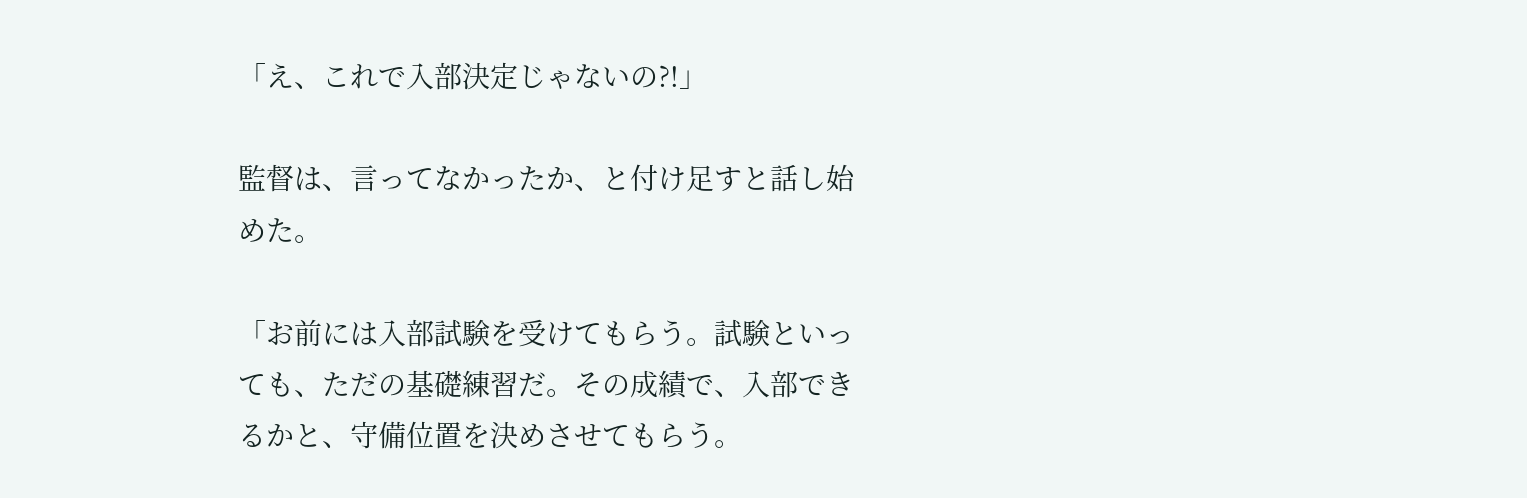「え、これで入部決定じゃないの?!」

監督は、言ってなかったか、と付け足すと話し始めた。

「お前には入部試験を受けてもらう。試験といっても、ただの基礎練習だ。その成績で、入部できるかと、守備位置を決めさせてもらう。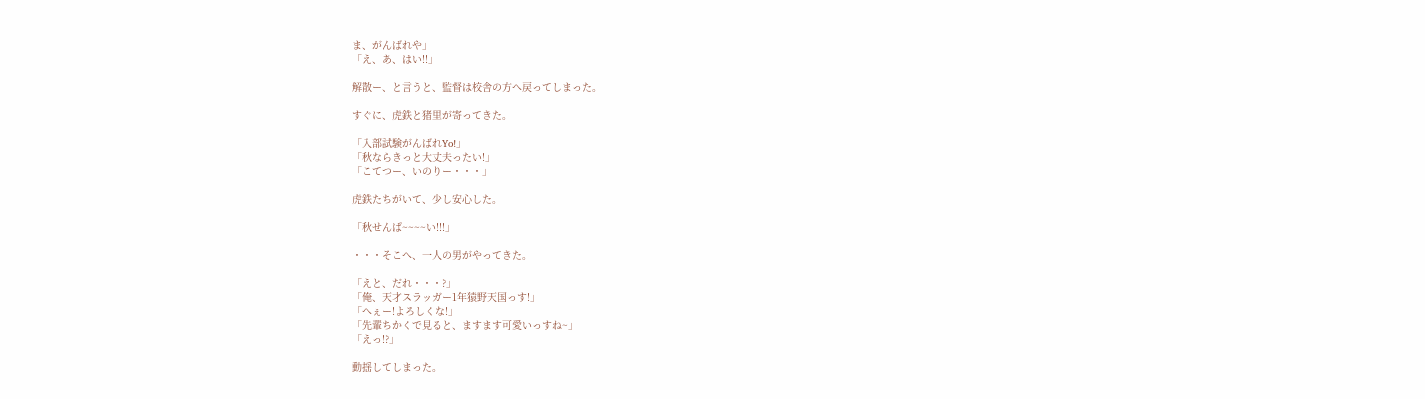ま、がんばれや」
「え、あ、はい!!」

解散ー、と言うと、監督は校舎の方へ戻ってしまった。

すぐに、虎鉄と猪里が寄ってきた。

「入部試験がんばれYo!」
「秋ならきっと大丈夫ったい!」
「こてつー、いのりー・・・」

虎鉄たちがいて、少し安心した。

「秋せんぱ~~~~い!!!」

・・・そこへ、一人の男がやってきた。

「えと、だれ・・・?」
「俺、天才スラッガー1年猿野天国っす!」
「へぇー!よろしくな!」
「先輩ちかくで見ると、ますます可愛いっすね~」
「えっ!?」

動揺してしまった。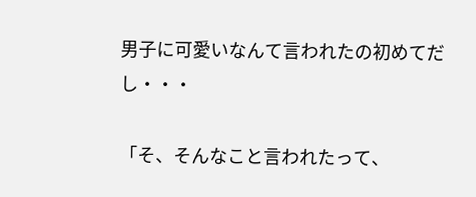男子に可愛いなんて言われたの初めてだし・・・

「そ、そんなこと言われたって、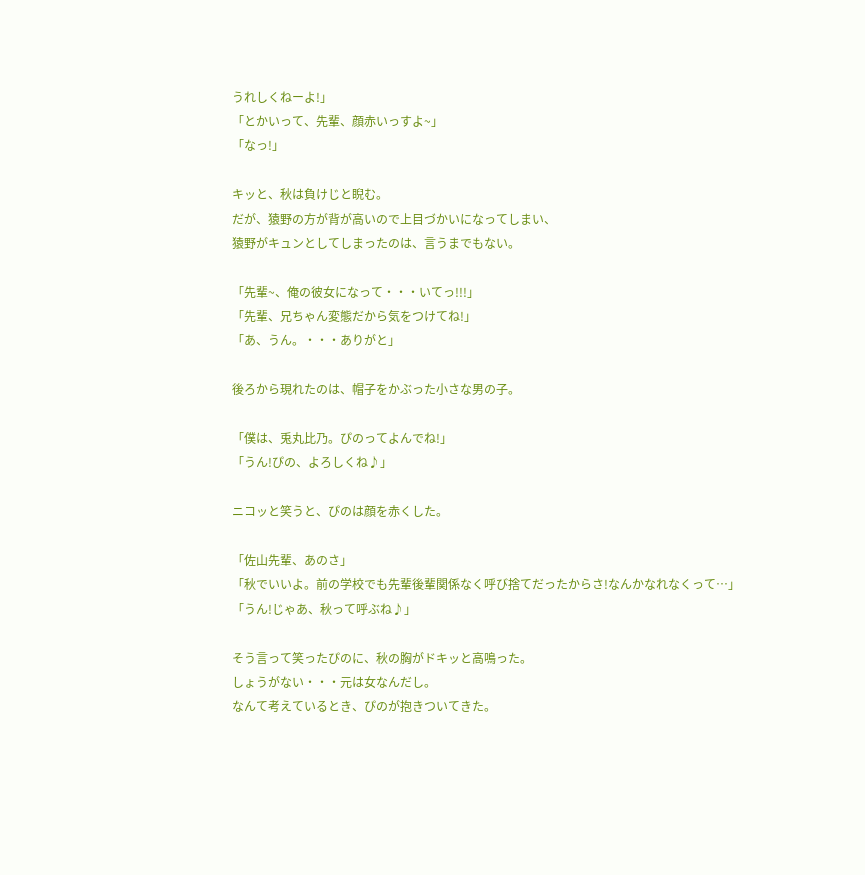うれしくねーよ!」
「とかいって、先輩、顔赤いっすよ~」
「なっ!」

キッと、秋は負けじと睨む。
だが、猿野の方が背が高いので上目づかいになってしまい、
猿野がキュンとしてしまったのは、言うまでもない。

「先輩~、俺の彼女になって・・・いてっ!!!」
「先輩、兄ちゃん変態だから気をつけてね!」
「あ、うん。・・・ありがと」

後ろから現れたのは、帽子をかぶった小さな男の子。

「僕は、兎丸比乃。ぴのってよんでね!」
「うん!ぴの、よろしくね♪」

ニコッと笑うと、ぴのは顔を赤くした。

「佐山先輩、あのさ」
「秋でいいよ。前の学校でも先輩後輩関係なく呼び捨てだったからさ!なんかなれなくって…」
「うん!じゃあ、秋って呼ぶね♪」

そう言って笑ったぴのに、秋の胸がドキッと高鳴った。
しょうがない・・・元は女なんだし。
なんて考えているとき、ぴのが抱きついてきた。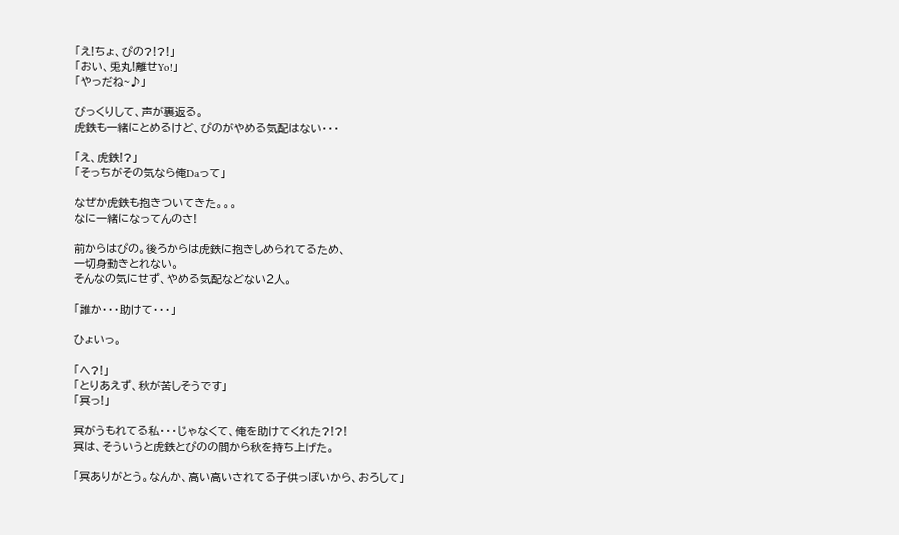「え!ちょ、ぴの?!?!」
「おい、兎丸!離せYo!」
「やっだね~♪」

びっくりして、声が裏返る。
虎鉄も一緒にとめるけど、ぴのがやめる気配はない・・・

「え、虎鉄!?」
「そっちがその気なら俺Daって」

なぜか虎鉄も抱きついてきた。。。
なに一緒になってんのさ!

前からはぴの。後ろからは虎鉄に抱きしめられてるため、
一切身動きとれない。
そんなの気にせず、やめる気配などない2人。

「誰か・・・助けて・・・」

ひょいっ。

「へ?!」
「とりあえず、秋が苦しそうです」
「冥っ!」

冥がうもれてる私・・・じゃなくて、俺を助けてくれた?!?!
冥は、そういうと虎鉄とぴのの間から秋を持ち上げた。

「冥ありがとう。なんか、高い高いされてる子供っぽいから、おろして」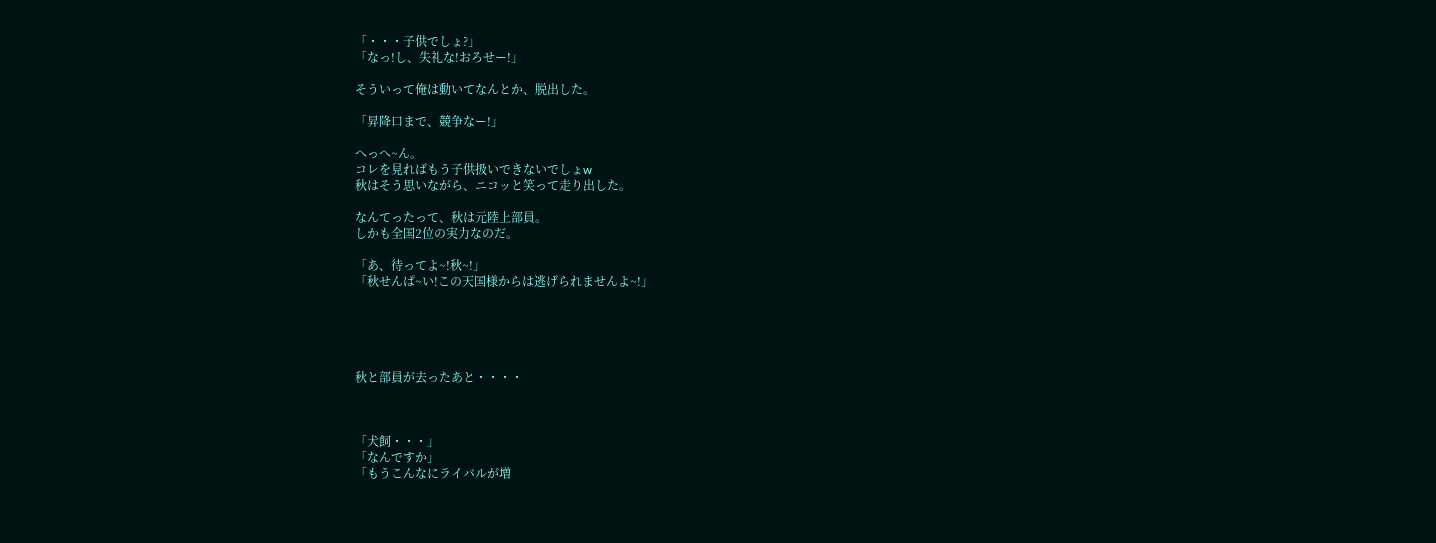「・・・子供でしょ?」
「なっ!し、失礼な!おろせー!」

そういって俺は動いてなんとか、脱出した。

「昇降口まで、競争なー!」

へっへ~ん。
コレを見ればもう子供扱いできないでしょw
秋はそう思いながら、ニコッと笑って走り出した。

なんてったって、秋は元陸上部員。
しかも全国2位の実力なのだ。

「あ、待ってよ~!秋~!」
「秋せんぱ~い!この天国様からは逃げられませんよ~!」





秋と部員が去ったあと・・・・



「犬飼・・・」
「なんですか」
「もうこんなにライバルが増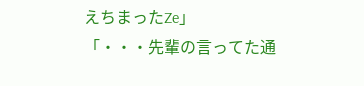えちまったZe」
「・・・先輩の言ってた通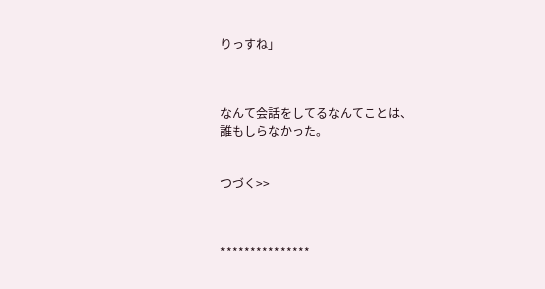りっすね」



なんて会話をしてるなんてことは、
誰もしらなかった。


つづく>>



***************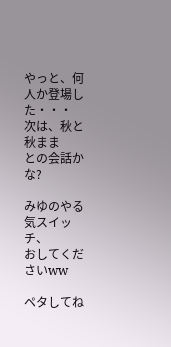やっと、何人か登場した・・・
次は、秋と秋まま
との会話かな?

みゆのやる気スイッチ、
おしてくださいww

ペタしてね